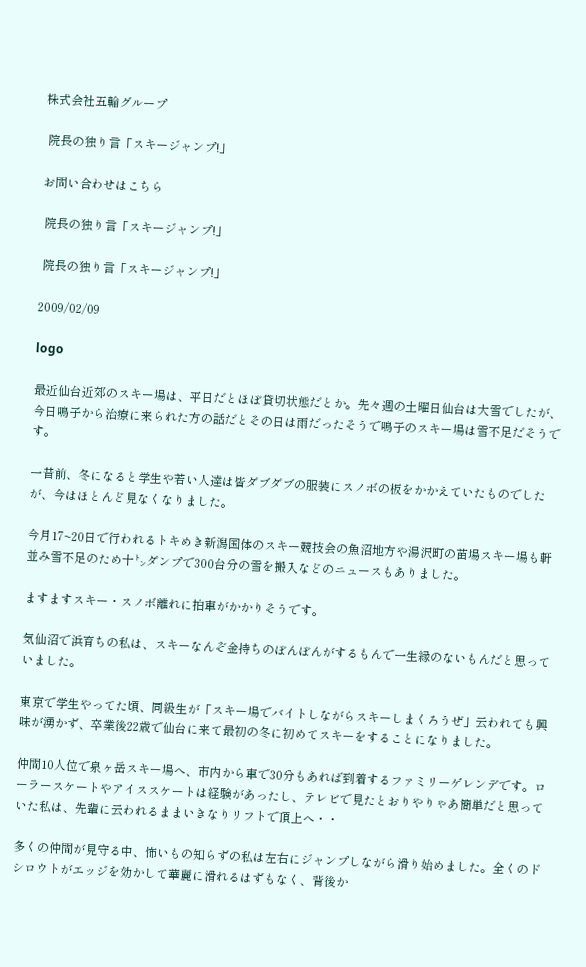株式会社五輪グループ

 院長の独り言「スキージャンプ!」

お問い合わせはこちら

 院長の独り言「スキージャンプ!」

 院長の独り言「スキージャンプ!」

2009/02/09

logo

最近仙台近郊のスキー場は、平日だとほぼ貸切状態だとか。先々週の土曜日仙台は大雪でしたが、今日鳴子から治療に来られた方の話だとその日は雨だったそうで鳴子のスキー場は雪不足だそうです。

一昔前、冬になると学生や若い人達は皆ダブダブの服装にスノボの板をかかえていたものでしたが、今はほとんど見なくなりました。

今月17~20日で行われるトキめき新潟国体のスキー競技会の魚沼地方や湯沢町の苗場スキー場も軒並み雪不足のため十㌧ダンプで300台分の雪を搬入などのニュースもありました。

ますますスキー・スノボ離れに拍車がかかりそうです。

気仙沼で浜育ちの私は、スキーなんぞ金持ちのぼんぼんがするもんで一生縁のないもんだと思っていました。

東京で学生やってた頃、同級生が「スキー場でバイトしながらスキーしまくろうぜ」云われても興味が湧かず、卒業後22歳で仙台に来て最初の冬に初めてスキーをすることになりました。

仲間10人位で泉ヶ岳スキー場へ、市内から車で30分もあれば到着するファミリーゲレンデです。ローラースケートやアイススケートは経験があったし、テレビで見たとおりやりゃあ簡単だと思っていた私は、先輩に云われるままいきなりリフトで頂上へ・・

多くの仲間が見守る中、怖いもの知らずの私は左右にジャンプしながら滑り始めました。全くのドシロウトがエッジを効かして華麗に滑れるはずもなく、背後か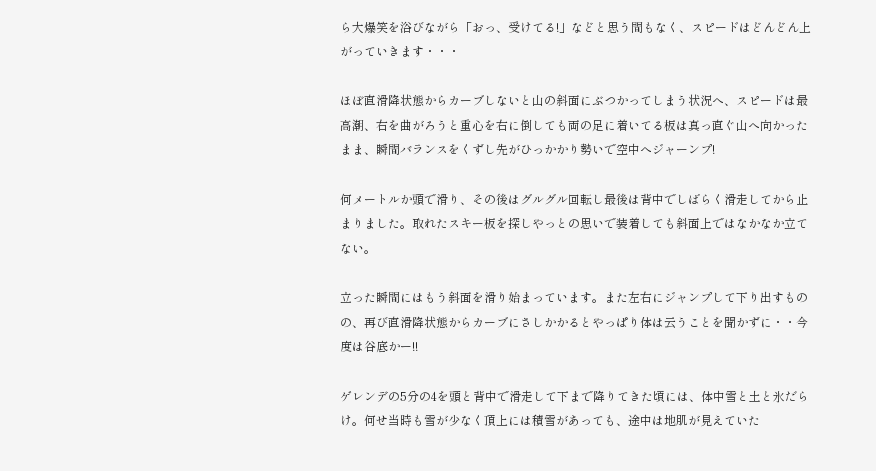ら大爆笑を浴びながら「おっ、受けてる!」などと思う間もなく、スピードはどんどん上がっていきます・・・

ほぼ直滑降状態からカーブしないと山の斜面にぶつかってしまう状況へ、スピードは最高潮、右を曲がろうと重心を右に倒しても両の足に着いてる板は真っ直ぐ山へ向かったまま、瞬間バランスをくずし先がひっかかり勢いで空中へジャーンプ!

何メートルか頭で滑り、その後はグルグル回転し最後は背中でしばらく滑走してから止まりました。取れたスキー板を探しやっとの思いで装着しても斜面上ではなかなか立てない。

立った瞬間にはもう斜面を滑り始まっています。また左右にジャンプして下り出すものの、再び直滑降状態からカーブにさしかかるとやっぱり体は云うことを聞かずに・・今度は谷底かー!!

ゲレンデの5分の4を頭と背中で滑走して下まで降りてきた頃には、体中雪と土と氷だらけ。何せ当時も雪が少なく頂上には積雪があっても、途中は地肌が見えていた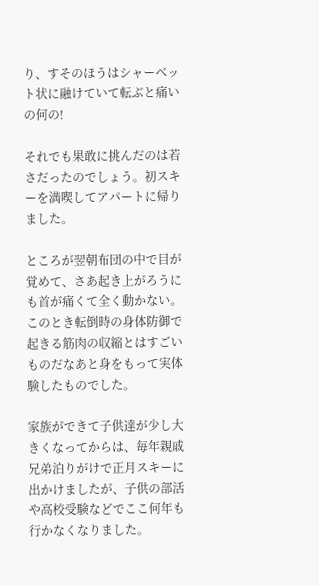り、すそのほうはシャーベット状に融けていて転ぶと痛いの何の!

それでも果敢に挑んだのは若さだったのでしょう。初スキーを満喫してアパートに帰りました。

ところが翌朝布団の中で目が覚めて、さあ起き上がろうにも首が痛くて全く動かない。このとき転倒時の身体防御で起きる筋肉の収縮とはすごいものだなあと身をもって実体験したものでした。

家族ができて子供達が少し大きくなってからは、毎年親戚兄弟泊りがけで正月スキーに出かけましたが、子供の部活や高校受験などでここ何年も行かなくなりました。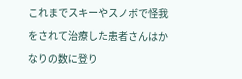これまでスキーやスノボで怪我をされて治療した患者さんはかなりの数に登り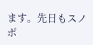ます。先日もスノボ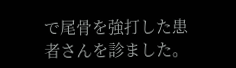で尾骨を強打した患者さんを診ました。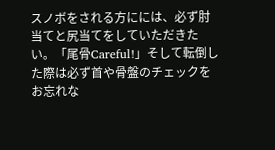スノボをされる方にには、必ず肘当てと尻当てをしていただきたい。「尾骨Careful!」そして転倒した際は必ず首や骨盤のチェックをお忘れな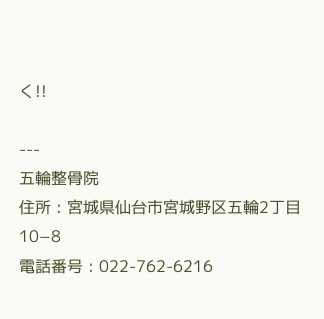く!!

---
五輪整骨院
住所 : 宮城県仙台市宮城野区五輪2丁目10−8
電話番号 : 022-762-6216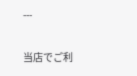---

当店でご利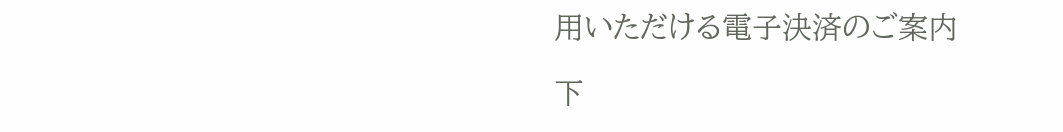用いただける電子決済のご案内

下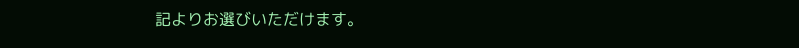記よりお選びいただけます。